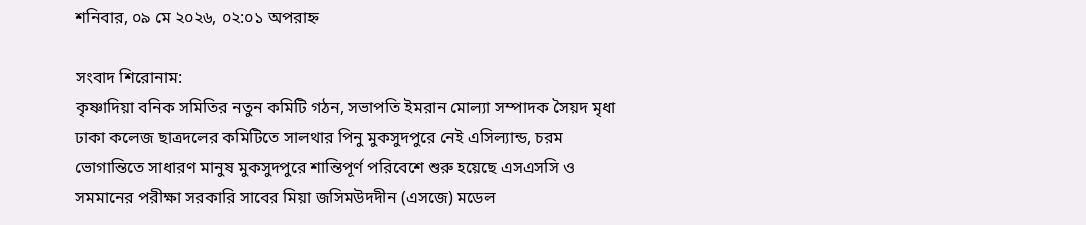শনিবার, ০৯ মে ২০২৬, ০২:০১ অপরাহ্ন

সংবাদ শিরোনাম:
কৃষ্ণাদিয়া বনিক সমিতির নতুন কমিটি গঠন, সভাপতি ইমরান মোল্যা সম্পাদক সৈয়দ মৃধা ঢাকা কলেজ ছাত্রদলের কমিটিতে সালথার পিনু মুকসুদপুরে নেই এসিল্যান্ড, চরম ভোগান্তিতে সাধারণ মানুষ মুকসুদপুরে শান্তিপূর্ণ পরিবেশে শুরু হয়েছে এসএসসি ও সমমানের পরীক্ষা সরকারি সাবের মিয়া জসিমউদদীন (এসজে) মডেল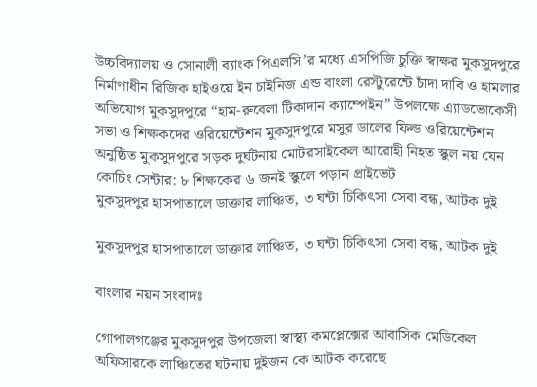উচ্চবিদ্যালয় ও সোনালী ব্যাংক পিএলসি’র মধ্যে এসপিজি চুক্তি স্বাক্ষর মুকসুদপুরে নির্মাণাধীন রিজিক হাইওয়ে ইন চাইনিজ এন্ড বাংলা রেস্টুরেন্টে চাঁদা দাবি ও হামলার অভিযোগ মুকসুদপুরে “হাম-রুবেলা টিকাদান ক্যাম্পেইন” উপলক্ষে এ্যাডভোকেসী সভা ও শিক্ষকদের ওরিয়েন্টেশন মুকসুদপুরে মসুর ডালের ফিল্ড ওরিয়েন্টেশন অনুষ্ঠিত মুকসুদপুরে সড়ক দুর্ঘটনায় মোটরসাইকেল আরোহী নিহত স্কুল নয় যেন কোচিং সেন্টার: ৮ শিক্ষকের ৬ জনই স্কুলে পড়ান প্রাইভেট
মুকসুদপুর হাসপাতালে ডাক্তার লাঞ্চিত, ৩ ঘন্টা চিকিৎসা সেবা বন্ধ, আটক দুই

মুকসুদপুর হাসপাতালে ডাক্তার লাঞ্চিত, ৩ ঘন্টা চিকিৎসা সেবা বন্ধ, আটক দুই

বাংলার নয়ন সংবাদঃ

গোপালগঞ্জের মুকসুদপুর উপজেলা স্বাস্থ্য কমপ্লেক্সের আবাসিক মেডিকেল অফিসারকে লাঞ্চিতের ঘটনায় দুইজন কে আটক করেছে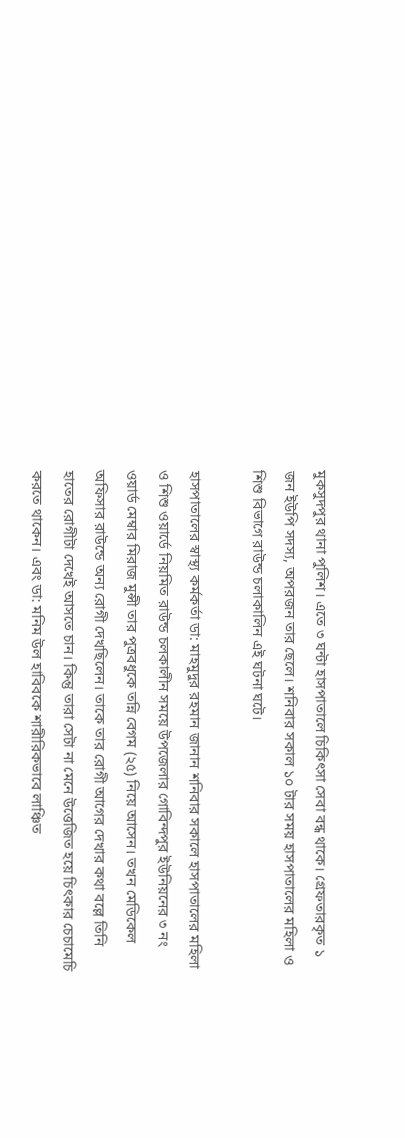মুকসুদপুর থানা পুলিশ। এতে ৩ ঘন্টা হাসপাতালে চিকিৎসা সেবা বন্ধ থাকে। গ্রেফতারকৃত ১ জন ইউপি সদস্য, অপরজন তার ছেলে। শনিবার সকাল ১০ টার সময় হাসপাতালের মহিলা ও শিশু বিভাগে রাউন্ড চলাকালিন এই ঘটনা ঘটে।

হাসপাতালের স্বাস্থ্য কর্মকর্তা ডা: মাহমুদুর রহমান জানান শনিবার সকালে হাসপাতালের মহিলা ও শিশু ওয়ার্ডে নিয়মিত রাউন্ড চলকালীন সময়ে উপজেলার গোবিন্দপুর ইউনিয়নের ৩ নং ওয়ার্ড মেম্বার মিরাজ মুন্সী তার পুত্রবধুকে তন্নি বেগম (২৫) নিয়ে আসেন। তখন মেডিকেল অফিসার রাউন্ডে অন্য রোগী দেখছিলেন। তাকে তার রোগী আগের দেখার কথা বল্লে তিনি হাতের রোগীটা দেখেই আসতে চান। কিন্তু তারা সেটা না মেনে উত্তেজিত হয়ে চিৎকার চেচামেচি করতে থাকেন। এবং ডা: মনিম উল হাবিবকে শারীরিকভাবে লাঞ্চিত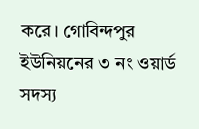করে। গোবিন্দপুর ইউনিয়নের ৩ নং ওয়ার্ড সদস্য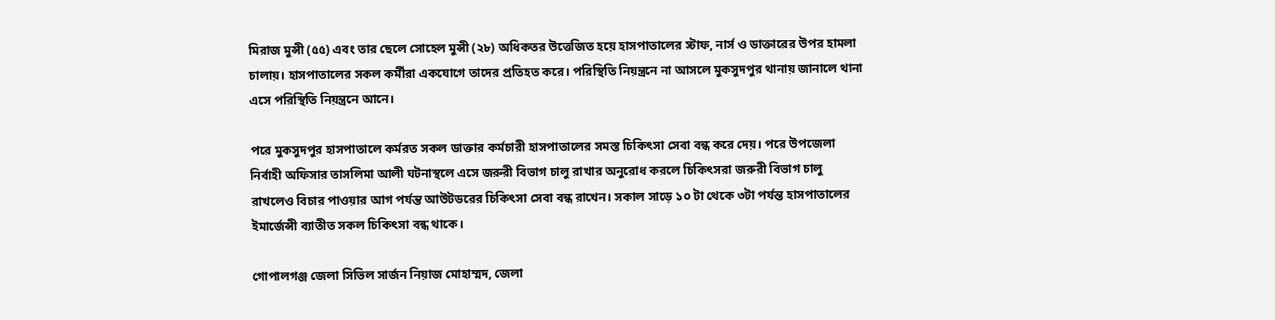মিরাজ মুন্সী (৫৫) এবং তার ছেলে সোহেল মুন্সী (২৮) অধিকতর উত্তেজিত হয়ে হাসপাতালের স্টাফ, নার্স ও ডাক্তারের উপর হামলা চালায়। হাসপাতালের সকল কর্মীরা একযোগে তাদের প্রতিহত করে। পরিস্থিতি নিয়ন্ত্রনে না আসলে মুকসুদপুর থানায় জানালে থানা এসে পরিস্থিতি নিয়ন্ত্রনে আনে।

পরে মুকসুদপুর হাসপাতালে কর্মরত সকল ডাক্তার কর্মচারী হাসপাতালের সমস্ত চিকিৎসা সেবা বন্ধ করে দেয়। পরে উপজেলা নির্বাহী অফিসার তাসলিমা আলী ঘটনাস্থলে এসে জরুরী বিভাগ চালু রাখার অনুরোধ করলে চিকিৎসরা জরুরী বিভাগ চালু রাখলেও বিচার পাওয়ার আগ পর্যন্ত আউটডরের চিকিৎসা সেবা বন্ধ রাখেন। সকাল সাড়ে ১০ টা থেকে ৩টা পর্যন্ত হাসপাতালের ইমার্জেন্সী ব্যাতীত সকল চিকিৎসা বন্ধ থাকে।

গোপালগঞ্জ জেলা সিভিল সার্জন নিয়াজ মোহাম্মদ, জেলা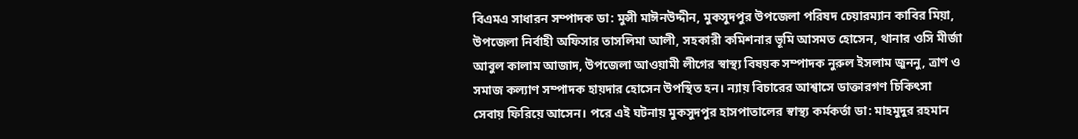বিএমএ সাধারন সম্পাদক ডা: মুন্সী মাঈনউদ্দীন, মুকসুদপুর উপজেলা পরিষদ চেয়ারম্যান কাবির মিয়া, উপজেলা নির্বাহী অফিসার তাসলিমা আলী, সহকারী কমিশনার ভূমি আসমত হোসেন, থানার ওসি মীর্জা আবুল কালাম আজাদ, উপজেলা আওয়ামী লীগের স্বাস্থ্য বিষয়ক সম্পাদক নুরুল ইসলাম জুননু, ত্রাণ ও সমাজ কল্যাণ সম্পাদক হায়দার হোসেন উপস্থিত হন। ন্যায় বিচারের আশ্বাসে ডাক্তারগণ চিকিৎসা সেবায় ফিরিয়ে আসেন। পরে এই ঘটনায় মুকসুদপুর হাসপাতালের স্বাস্থ্য কর্মকর্তা ডা: মাহমুদুর রহমান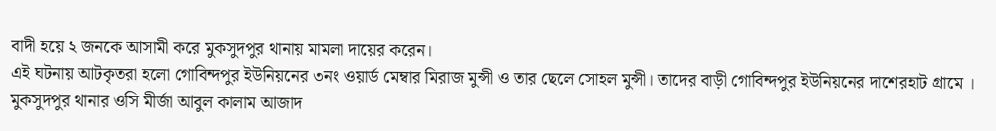বাদী হয়ে ২ জনকে আসামী করে মুকসুদপুর থানায় মামলা দায়ের করেন।
এই ঘটনায় আটকৃতরা হলো গোবিন্দপুর ইউনিয়নের ৩নং ওয়ার্ড মেম্বার মিরাজ মুন্সী ও তার ছেলে সোহল মুন্সী। তাদের বাড়ী গোবিন্দপুর ইউনিয়নের দাশেরহাট গ্রামে ।
মুকসুদপুর থানার ওসি মীর্জা আবুল কালাম আজাদ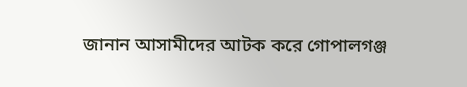জানান আসামীদের আটক করে গোপালগঞ্জ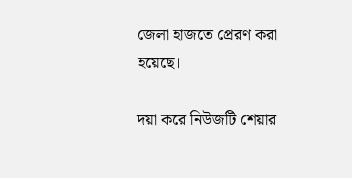জেলা হাজতে প্রেরণ করা হয়েছে।

দয়া করে নিউজটি শেয়ার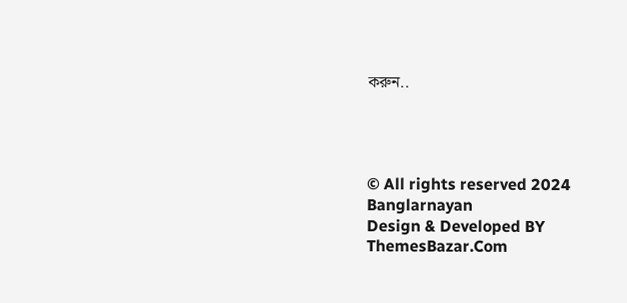করুন..




© All rights reserved 2024 Banglarnayan
Design & Developed BY ThemesBazar.Com